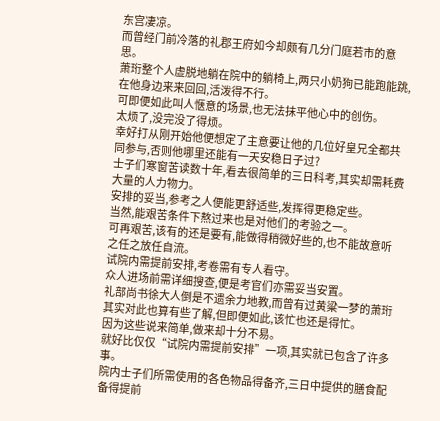东宫凄凉。
而曾经门前冷落的礼郡王府如今却颇有几分门庭若市的意思。
萧珩整个人虚脱地躺在院中的躺椅上,两只小奶狗已能跑能跳,在他身边来来回回,活泼得不行。
可即便如此叫人惬意的场景,也无法抹平他心中的创伤。
太烦了,没完没了得烦。
幸好打从刚开始他便想定了主意要让他的几位好皇兄全都共同参与,否则他哪里还能有一天安稳日子过?
士子们寒窗苦读数十年,看去很简单的三日科考,其实却需耗费大量的人力物力。
安排的妥当,参考之人便能更舒适些,发挥得更稳定些。
当然,能艰苦条件下熬过来也是对他们的考验之一。
可再艰苦,该有的还是要有,能做得稍微好些的,也不能故意听之任之放任自流。
试院内需提前安排,考卷需有专人看守。
众人进场前需详细搜查,便是考官们亦需妥当安置。
礼部尚书徐大人倒是不遗余力地教,而曾有过黄粱一梦的萧珩其实对此也算有些了解,但即便如此,该忙也还是得忙。
因为这些说来简单,做来却十分不易。
就好比仅仅“试院内需提前安排”一项,其实就已包含了许多事。
院内士子们所需使用的各色物品得备齐,三日中提供的膳食配备得提前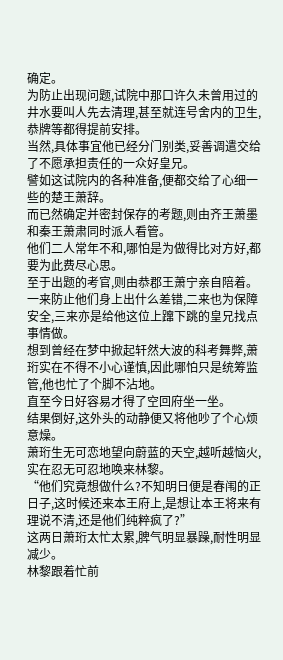确定。
为防止出现问题,试院中那口许久未曾用过的井水要叫人先去清理,甚至就连号舍内的卫生,恭牌等都得提前安排。
当然,具体事宜他已经分门别类,妥善调遣交给了不愿承担责任的一众好皇兄。
譬如这试院内的各种准备,便都交给了心细一些的楚王萧辞。
而已然确定并密封保存的考题,则由齐王萧墨和秦王萧肃同时派人看管。
他们二人常年不和,哪怕是为做得比对方好,都要为此费尽心思。
至于出题的考官,则由恭郡王萧宁亲自陪着。
一来防止他们身上出什么差错,二来也为保障安全,三来亦是给他这位上蹿下跳的皇兄找点事情做。
想到曾经在梦中掀起轩然大波的科考舞弊,萧珩实在不得不小心谨慎,因此哪怕只是统筹监管,他也忙了个脚不沾地。
直至今日好容易才得了空回府坐一坐。
结果倒好,这外头的动静便又将他吵了个心烦意燥。
萧珩生无可恋地望向蔚蓝的天空,越听越恼火,实在忍无可忍地唤来林黎。
“他们究竟想做什么?不知明日便是春闱的正日子,这时候还来本王府上,是想让本王将来有理说不清,还是他们纯粹疯了?”
这两日萧珩太忙太累,脾气明显暴躁,耐性明显减少。
林黎跟着忙前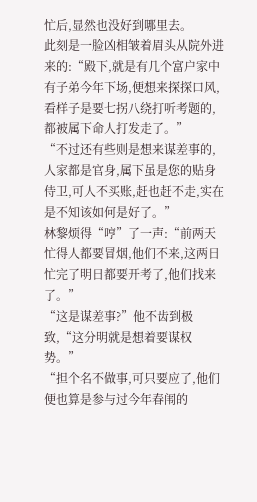忙后,显然也没好到哪里去。
此刻是一脸凶相皱着眉头从院外进来的:“殿下,就是有几个富户家中有子弟今年下场,便想来探探口风,看样子是要七拐八绕打听考题的,都被属下命人打发走了。”
“不过还有些则是想来谋差事的,人家都是官身,属下虽是您的贴身侍卫,可人不买账,赶也赶不走,实在是不知该如何是好了。”
林黎烦得“哼”了一声:“前两天忙得人都要冒烟,他们不来,这两日忙完了明日都要开考了,他们找来了。”
“这是谋差事?”他不齿到极致,“这分明就是想着要谋权势。”
“担个名不做事,可只要应了,他们便也算是参与过今年春闱的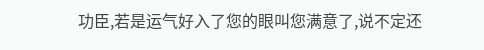功臣,若是运气好入了您的眼叫您满意了,说不定还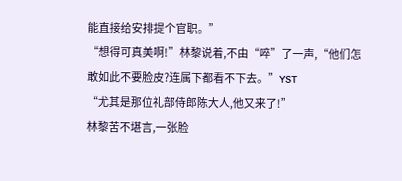能直接给安排提个官职。”
“想得可真美啊!”林黎说着,不由“啐”了一声,“他们怎敢如此不要脸皮?连属下都看不下去。”YST
“尤其是那位礼部侍郎陈大人,他又来了!”
林黎苦不堪言,一张脸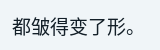都皱得变了形。